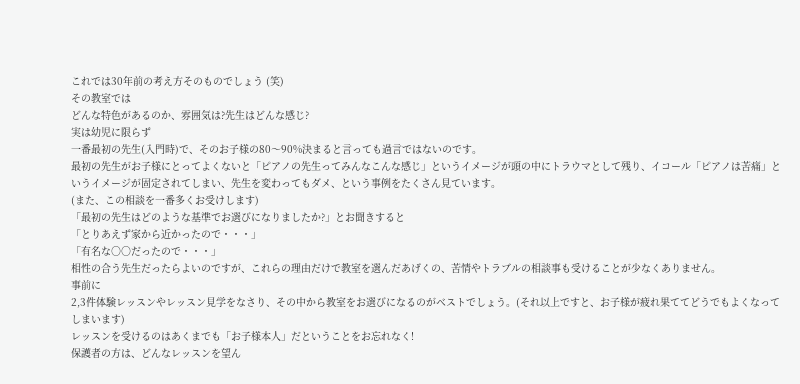これでは30年前の考え方そのものでしょう (笑)
その教室では
どんな特色があるのか、雰囲気は?先生はどんな感じ?
実は幼児に限らず
一番最初の先生(入門時)で、そのお子様の80〜90%決まると言っても過言ではないのです。
最初の先生がお子様にとってよくないと「ピアノの先生ってみんなこんな感じ」というイメージが頭の中にトラウマとして残り、イコール「ピアノは苦痛」というイメージが固定されてしまい、先生を変わってもダメ、という事例をたくさん見ています。
(また、この相談を一番多くお受けします)
「最初の先生はどのような基準でお選びになりましたか?」とお聞きすると
「とりあえず家から近かったので・・・」
「有名な○○だったので・・・」
相性の合う先生だったらよいのですが、これらの理由だけで教室を選んだあげくの、苦情やトラブルの相談事も受けることが少なくありません。
事前に
2,3件体験レッスンやレッスン見学をなさり、その中から教室をお選びになるのがベストでしょう。(それ以上ですと、お子様が疲れ果ててどうでもよくなってしまいます)
レッスンを受けるのはあくまでも「お子様本人」だということをお忘れなく!
保護者の方は、どんなレッスンを望ん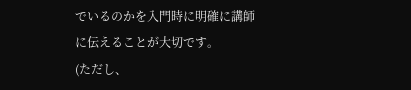でいるのかを入門時に明確に講師に伝えることが大切です。
(ただし、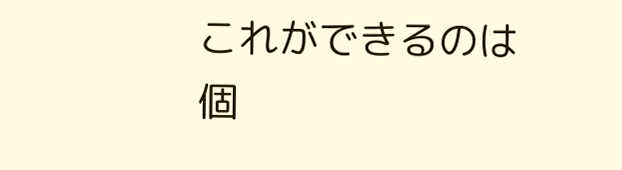これができるのは個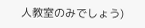人教室のみでしょう)